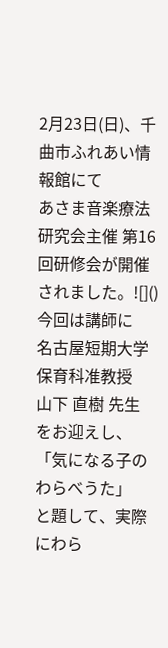2月23日(日)、千曲市ふれあい情報館にて
あさま音楽療法研究会主催 第16回研修会が開催されました。![]()
今回は講師に
名古屋短期大学保育科准教授
山下 直樹 先生
をお迎えし、
「気になる子のわらべうた」
と題して、実際にわら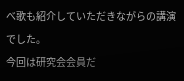べ歌も紹介していただきながらの講演でした。
今回は研究会会員だ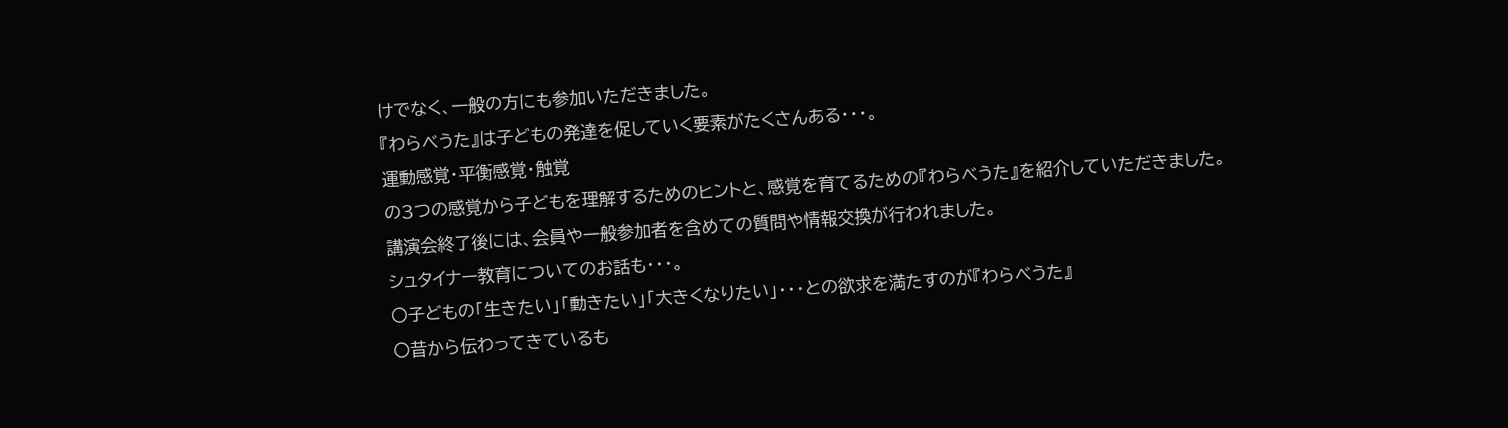けでなく、一般の方にも参加いただきました。
『わらべうた』は子どもの発達を促していく要素がたくさんある・・・。
運動感覚・平衡感覚・触覚
の3つの感覚から子どもを理解するためのヒントと、感覚を育てるための『わらべうた』を紹介していただきました。
講演会終了後には、会員や一般参加者を含めての質問や情報交換が行われました。
シュタイナー教育についてのお話も・・・。
〇子どもの「生きたい」「動きたい」「大きくなりたい」・・・との欲求を満たすのが『わらべうた』
〇昔から伝わってきているも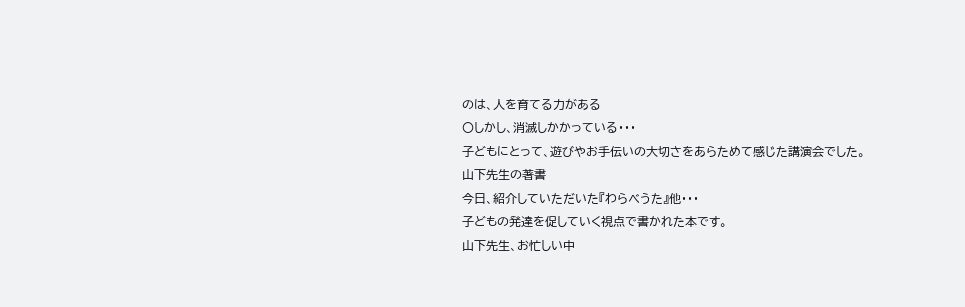のは、人を育てる力がある
〇しかし、消滅しかかっている・・・
子どもにとって、遊びやお手伝いの大切さをあらためて感じた講演会でした。
山下先生の著書
今日、紹介していただいた『わらべうた』他・・・
子どもの発達を促していく視点で書かれた本です。
山下先生、お忙しい中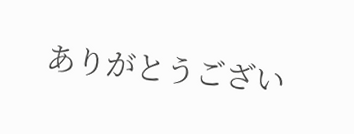ありがとうござい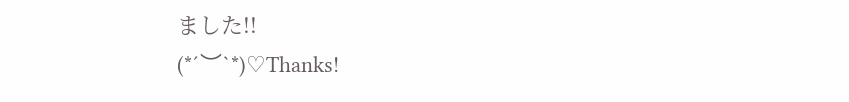ました!!
(*´︶`*)♡Thanks!